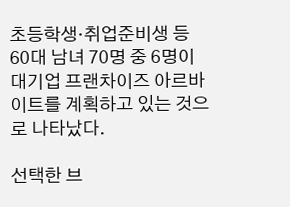초등학생·취업준비생 등 60대 남녀 70명 중 6명이 대기업 프랜차이즈 아르바이트를 계획하고 있는 것으로 나타났다.

선택한 브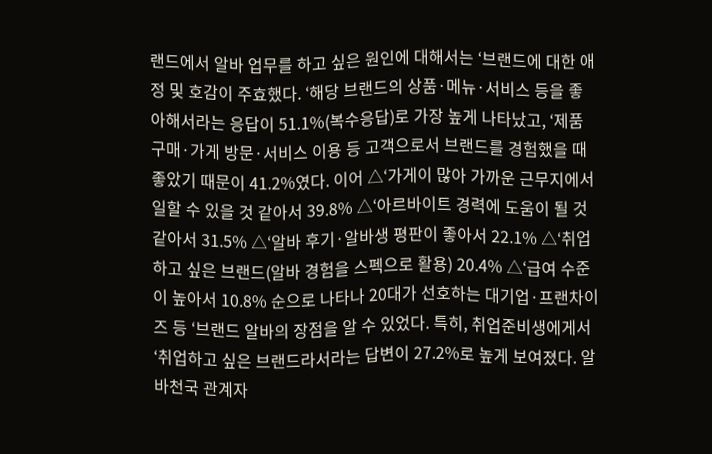랜드에서 알바 업무를 하고 싶은 원인에 대해서는 ‘브랜드에 대한 애정 및 호감이 주효했다. ‘해당 브랜드의 상품·메뉴·서비스 등을 좋아해서라는 응답이 51.1%(복수응답)로 가장 높게 나타났고, ‘제품 구매·가게 방문·서비스 이용 등 고객으로서 브랜드를 경험했을 때 좋았기 때문이 41.2%였다. 이어 △‘가게이 많아 가까운 근무지에서 일할 수 있을 것 같아서 39.8% △‘아르바이트 경력에 도움이 될 것 같아서 31.5% △‘알바 후기·알바생 평판이 좋아서 22.1% △‘취업하고 싶은 브랜드(알바 경험을 스펙으로 활용) 20.4% △‘급여 수준이 높아서 10.8% 순으로 나타나 20대가 선호하는 대기업·프랜차이즈 등 ‘브랜드 알바의 장점을 알 수 있었다. 특히, 취업준비생에게서 ‘취업하고 싶은 브랜드라서라는 답변이 27.2%로 높게 보여졌다. 알바천국 관계자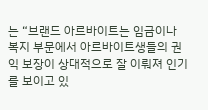는 “브랜드 아르바이트는 임금이나 복지 부문에서 아르바이트생들의 권익 보장이 상대적으로 잘 이뤄져 인기를 보이고 있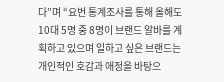다”며 “요번 통계조사를 통해 올해도 10대 5명 중 8명이 브랜드 알바를 계획하고 있으며 일하고 싶은 브랜드는 개인적인 호감과 애정을 바탕으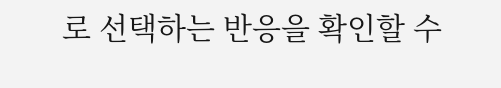로 선택하는 반응을 확인할 수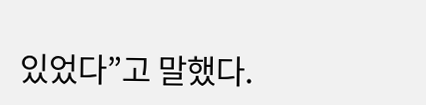있었다”고 말했다.